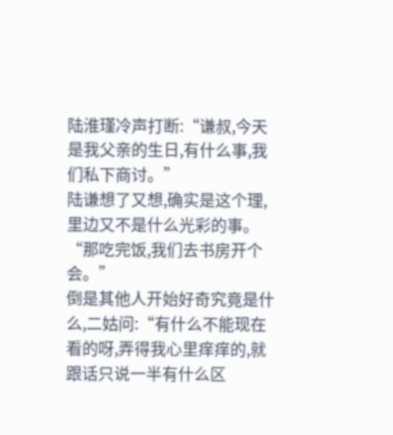陆淮瑾冷声打断:“谦叔,今天是我父亲的生日,有什么事,我们私下商讨。”
陆谦想了又想,确实是这个理,里边又不是什么光彩的事。
“那吃完饭,我们去书房开个会。”
倒是其他人开始好奇究竟是什么,二姑问:“有什么不能现在看的呀,弄得我心里痒痒的,就跟话只说一半有什么区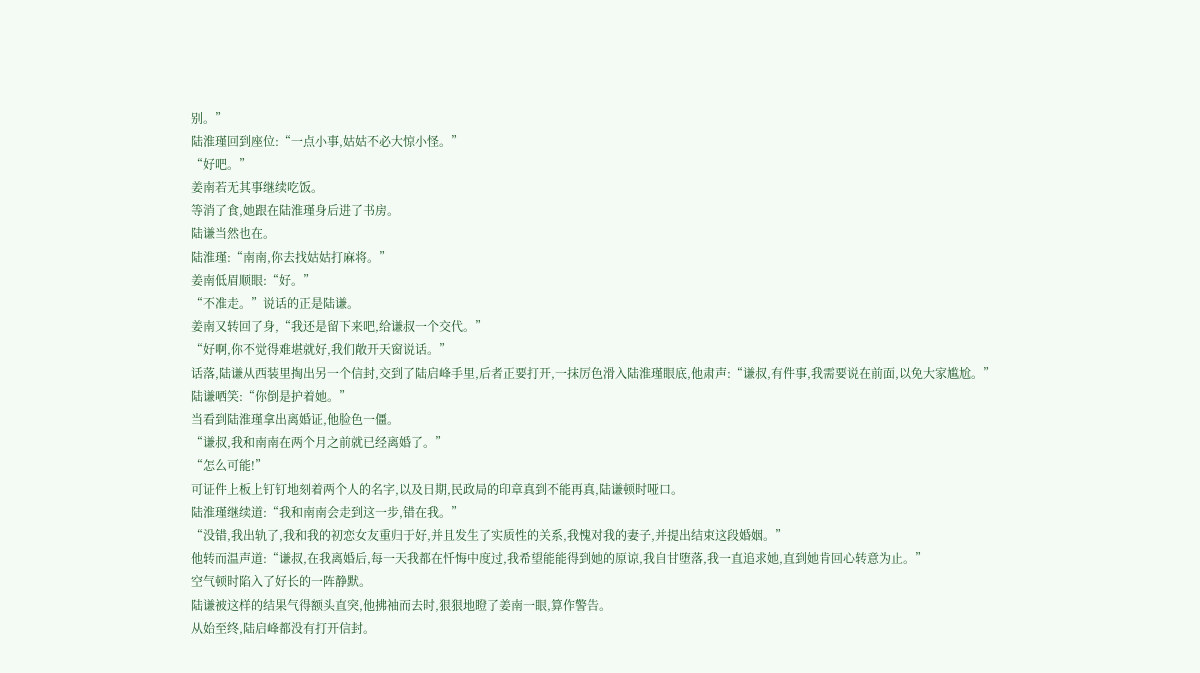别。”
陆淮瑾回到座位:“一点小事,姑姑不必大惊小怪。”
“好吧。”
姜南若无其事继续吃饭。
等消了食,她跟在陆淮瑾身后进了书房。
陆谦当然也在。
陆淮瑾:“南南,你去找姑姑打麻将。”
姜南低眉顺眼:“好。”
“不准走。”说话的正是陆谦。
姜南又转回了身,“我还是留下来吧,给谦叔一个交代。”
“好啊,你不觉得难堪就好,我们敞开天窗说话。”
话落,陆谦从西装里掏出另一个信封,交到了陆启峰手里,后者正要打开,一抹厉色滑入陆淮瑾眼底,他肃声:“谦叔,有件事,我需要说在前面,以免大家尴尬。”
陆谦哂笑:“你倒是护着她。”
当看到陆淮瑾拿出离婚证,他脸色一僵。
“谦叔,我和南南在两个月之前就已经离婚了。”
“怎么可能!”
可证件上板上钉钉地刻着两个人的名字,以及日期,民政局的印章真到不能再真,陆谦顿时哑口。
陆淮瑾继续道:“我和南南会走到这一步,错在我。”
“没错,我出轨了,我和我的初恋女友重归于好,并且发生了实质性的关系,我愧对我的妻子,并提出结束这段婚姻。”
他转而温声道:“谦叔,在我离婚后,每一天我都在忏悔中度过,我希望能能得到她的原谅,我自甘堕落,我一直追求她,直到她肯回心转意为止。”
空气顿时陷入了好长的一阵静默。
陆谦被这样的结果气得额头直突,他拂袖而去时,狠狠地瞪了姜南一眼,算作警告。
从始至终,陆启峰都没有打开信封。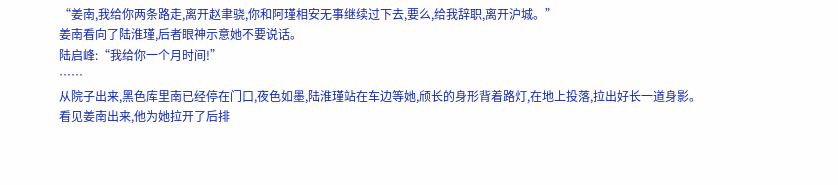“姜南,我给你两条路走,离开赵聿骁,你和阿瑾相安无事继续过下去,要么,给我辞职,离开沪城。”
姜南看向了陆淮瑾,后者眼神示意她不要说话。
陆启峰:“我给你一个月时间!”
……
从院子出来,黑色库里南已经停在门口,夜色如墨,陆淮瑾站在车边等她,颀长的身形背着路灯,在地上投落,拉出好长一道身影。
看见姜南出来,他为她拉开了后排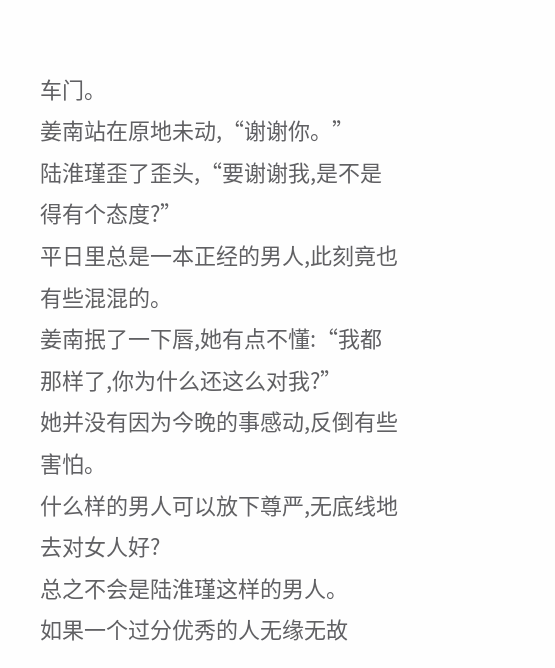车门。
姜南站在原地未动,“谢谢你。”
陆淮瑾歪了歪头,“要谢谢我,是不是得有个态度?”
平日里总是一本正经的男人,此刻竟也有些混混的。
姜南抿了一下唇,她有点不懂:“我都那样了,你为什么还这么对我?”
她并没有因为今晚的事感动,反倒有些害怕。
什么样的男人可以放下尊严,无底线地去对女人好?
总之不会是陆淮瑾这样的男人。
如果一个过分优秀的人无缘无故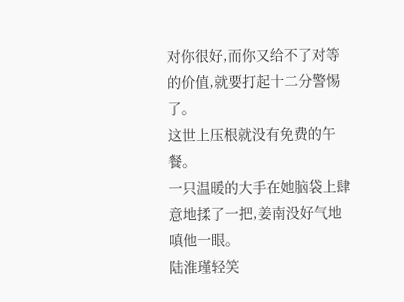对你很好,而你又给不了对等的价值,就要打起十二分警惕了。
这世上压根就没有免费的午餐。
一只温暖的大手在她脑袋上肆意地揉了一把,姜南没好气地嗔他一眼。
陆淮瑾轻笑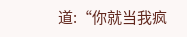道:“你就当我疯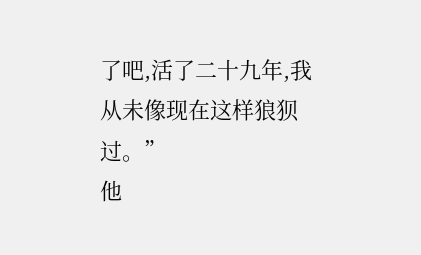了吧,活了二十九年,我从未像现在这样狼狈过。”
他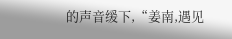的声音缓下,“姜南,遇见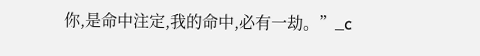你,是命中注定,我的命中,必有一劫。”_c